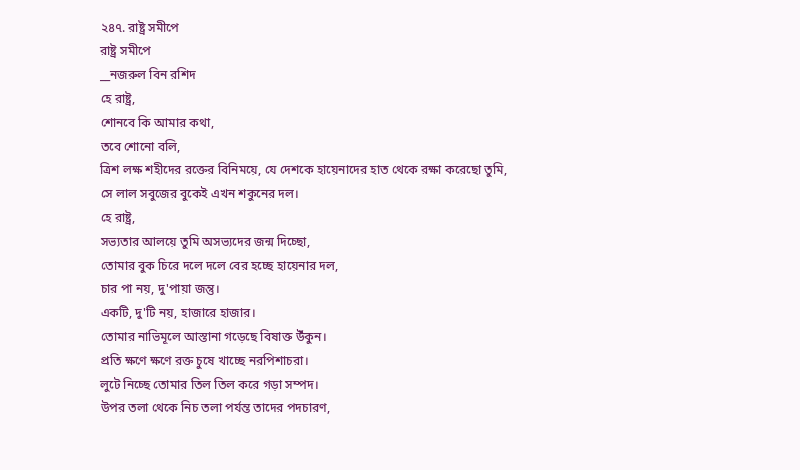২৪৭. রাষ্ট্র সমীপে
রাষ্ট্র সমীপে
__নজরুল বিন রশিদ
হে রাষ্ট্র,
শোনবে কি আমার কথা,
তবে শোনো বলি,
ত্রিশ লক্ষ শহীদের রক্তের বিনিময়ে, যে দেশকে হায়েনাদের হাত থেকে রক্ষা করেছো তুমি,
সে লাল সবুজের বুকেই এখন শকুনের দল।
হে রাষ্ট্র,
সভ্যতার আলয়ে তুমি অসভ্যদের জন্ম দিচ্ছো,
তোমার বুক চিরে দলে দলে বের হচ্ছে হায়েনার দল,
চার পা নয়, দু'পায়া জন্তু।
একটি, দু'টি নয়, হাজারে হাজার।
তোমার নাভিমূলে আস্তানা গড়েছে বিষাক্ত উঁকুন।
প্রতি ক্ষণে ক্ষণে রক্ত চুষে খাচ্ছে নরপিশাচরা।
লুটে নিচ্ছে তোমার তিল তিল করে গড়া সম্পদ।
উপর তলা থেকে নিচ তলা পর্যন্ত তাদের পদচারণ,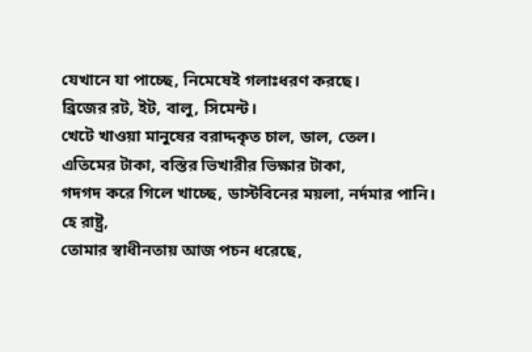যেখানে যা পাচ্ছে, নিমেষেই গলাঃধরণ করছে।
ব্রিজের রট, ইট, বালু, সিমেন্ট।
খেটে খাওয়া মানুষের বরাদ্দকৃত চাল, ডাল, তেল।
এতিমের টাকা, বস্তির ভিখারীর ভিক্ষার টাকা,
গদগদ করে গিলে খাচ্ছে, ডাস্টবিনের ময়লা, নর্দমার পানি।
হে রাষ্ট্র,
তোমার স্বাধীনতায় আজ পচন ধরেছে,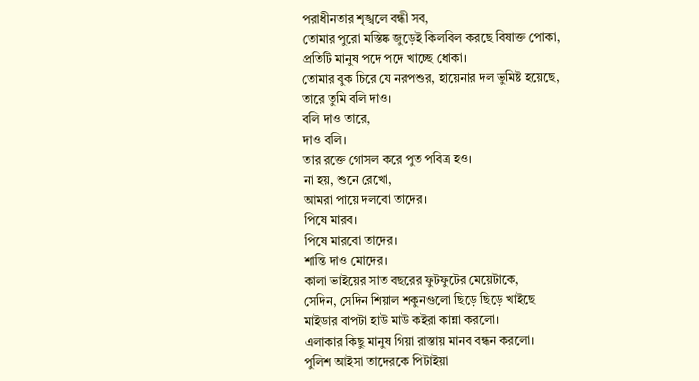পরাধীনতার শৃঙ্খলে বন্ধী সব,
তোমার পুরো মস্তিষ্ক জুড়েই কিলবিল করছে বিষাক্ত পোকা,
প্রতিটি মানুষ পদে পদে খাচ্ছে ধোকা।
তোমার বুক চিরে যে নরপশুর, হায়েনার দল ভুমিষ্ট হয়েছে,
তারে তুমি বলি দাও।
বলি দাও তারে,
দাও বলি।
তার রক্তে গোসল করে পুত পবিত্র হও।
না হয়, শুনে রেখো,
আমরা পায়ে দলবো তাদের।
পিষে মারব।
পিষে মারবো তাদের।
শান্তি দাও মোদের।
কালা ভাইয়ের সাত বছরের ফুটফুটের মেয়েটাকে,
সেদিন, সেদিন শিয়াল শকুনগুলো ছিড়ে ছিড়ে খাইছে
মাইডার বাপটা হাউ মাউ কইরা কান্না করলো।
এলাকার কিছু মানুষ গিয়া রাস্তায় মানব বন্ধন করলো।
পুলিশ আইসা তাদেরকে পিটাইয়া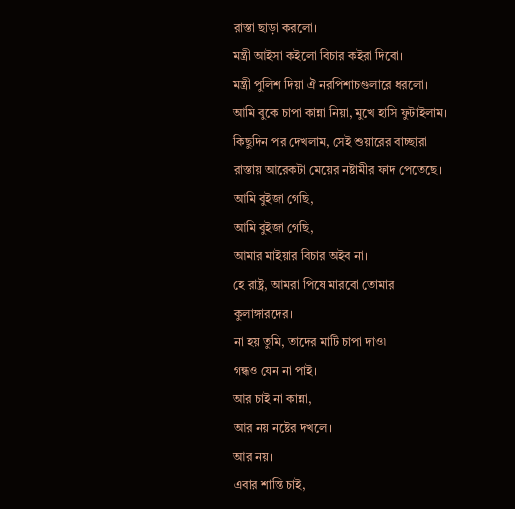রাস্তা ছাড়া করলো।
মন্ত্রী আইসা কইলো বিচার কইরা দিবো।
মন্ত্রী পুলিশ দিয়া ঐ নরপিশাচগুলারে ধরলো।
আমি বুকে চাপা কান্না নিয়া, মুখে হাসি ফুটাইলাম।
কিছুদিন পর দেখলাম, সেই শুয়ারের বাচ্ছারা রাস্তায় আরেকটা মেয়ের নষ্টামীর ফাদ পেতেছে।
আমি বুইজা গেছি,
আমি বুইজা গেছি,
আমার মাইয়ার বিচার অইব না।
হে রাষ্ট্র, আমরা পিষে মারবো তোমার কুলাঙ্গারদের।
না হয় তুমি, তাদের মাটি চাপা দাও৷
গন্ধও যেন না পাই।
আর চাই না কান্না,
আর নয় নষ্টের দখলে।
আর নয়।
এবার শান্তি চাই,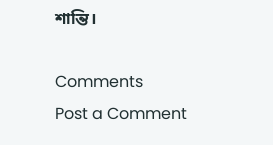শান্তি।

Comments
Post a Comment